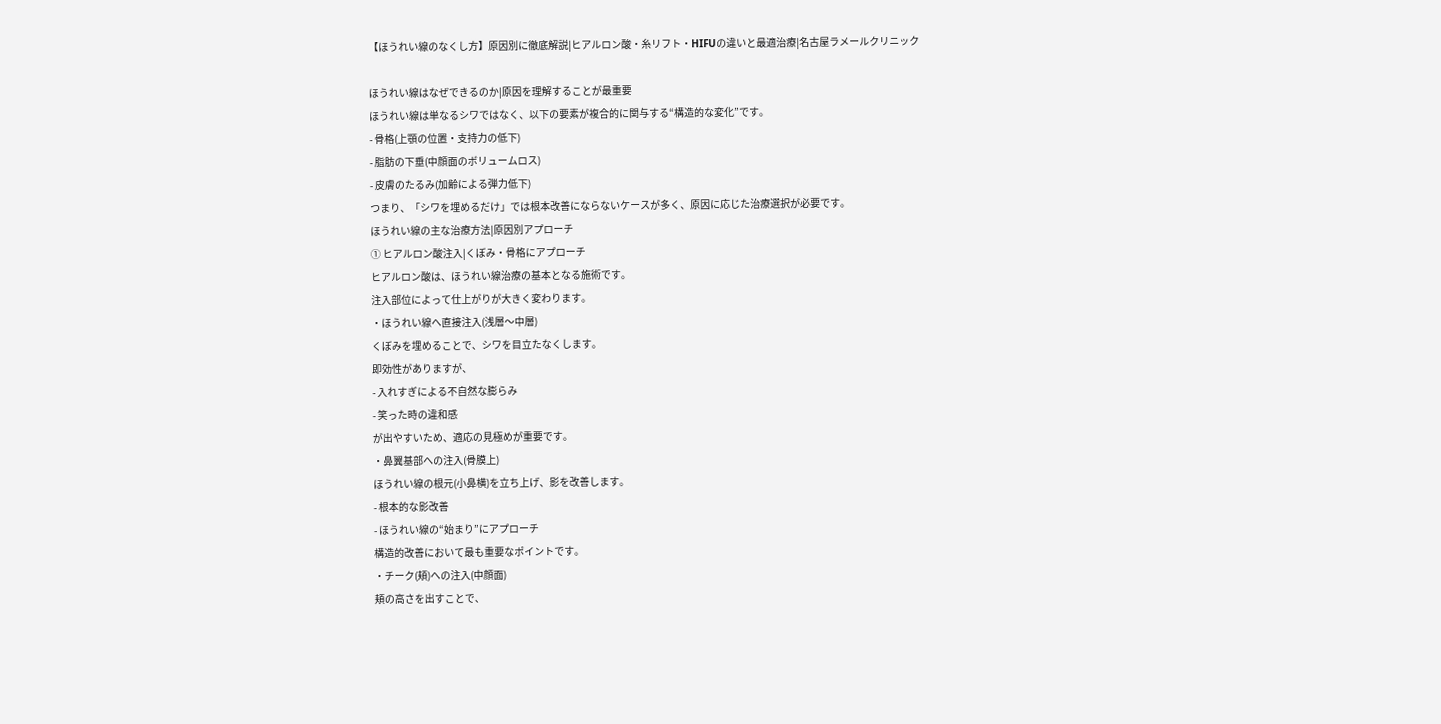【ほうれい線のなくし方】原因別に徹底解説|ヒアルロン酸・糸リフト・HIFUの違いと最適治療|名古屋ラメールクリニック

ほうれい線はなぜできるのか|原因を理解することが最重要
ほうれい線は単なるシワではなく、以下の要素が複合的に関与する“構造的な変化”です。
- 骨格(上顎の位置・支持力の低下)
- 脂肪の下垂(中顔面のボリュームロス)
- 皮膚のたるみ(加齢による弾力低下)
つまり、「シワを埋めるだけ」では根本改善にならないケースが多く、原因に応じた治療選択が必要です。
ほうれい線の主な治療方法|原因別アプローチ
① ヒアルロン酸注入|くぼみ・骨格にアプローチ
ヒアルロン酸は、ほうれい線治療の基本となる施術です。
注入部位によって仕上がりが大きく変わります。
・ほうれい線へ直接注入(浅層〜中層)
くぼみを埋めることで、シワを目立たなくします。
即効性がありますが、
- 入れすぎによる不自然な膨らみ
- 笑った時の違和感
が出やすいため、適応の見極めが重要です。
・鼻翼基部への注入(骨膜上)
ほうれい線の根元(小鼻横)を立ち上げ、影を改善します。
- 根本的な影改善
- ほうれい線の“始まり”にアプローチ
構造的改善において最も重要なポイントです。
・チーク(頬)への注入(中顔面)
頬の高さを出すことで、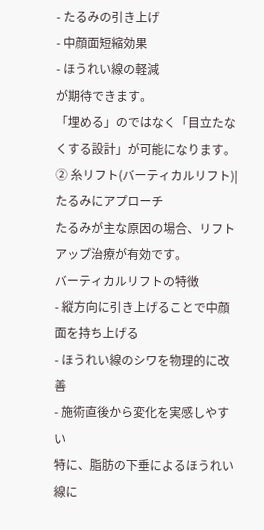- たるみの引き上げ
- 中顔面短縮効果
- ほうれい線の軽減
が期待できます。
「埋める」のではなく「目立たなくする設計」が可能になります。
② 糸リフト(バーティカルリフト)|たるみにアプローチ
たるみが主な原因の場合、リフトアップ治療が有効です。
バーティカルリフトの特徴
- 縦方向に引き上げることで中顔面を持ち上げる
- ほうれい線のシワを物理的に改善
- 施術直後から変化を実感しやすい
特に、脂肪の下垂によるほうれい線に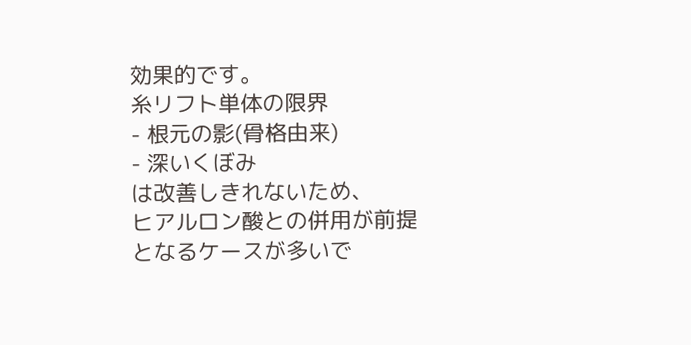効果的です。
糸リフト単体の限界
- 根元の影(骨格由来)
- 深いくぼみ
は改善しきれないため、
ヒアルロン酸との併用が前提となるケースが多いで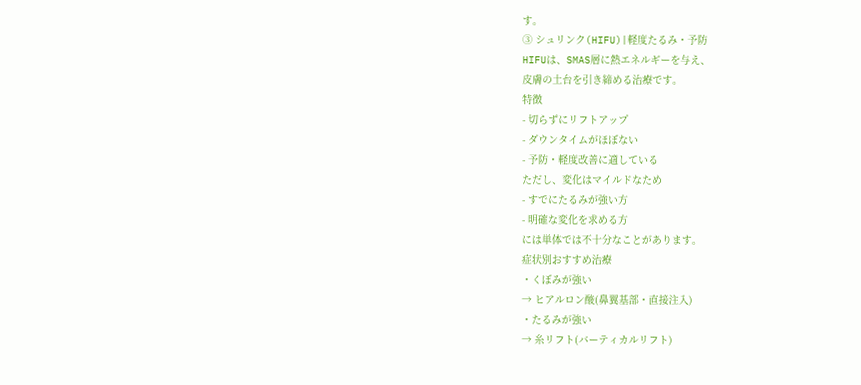す。
③ シュリンク(HIFU)|軽度たるみ・予防
HIFUは、SMAS層に熱エネルギーを与え、
皮膚の土台を引き締める治療です。
特徴
- 切らずにリフトアップ
- ダウンタイムがほぼない
- 予防・軽度改善に適している
ただし、変化はマイルドなため
- すでにたるみが強い方
- 明確な変化を求める方
には単体では不十分なことがあります。
症状別おすすめ治療
・くぼみが強い
→ ヒアルロン酸(鼻翼基部・直接注入)
・たるみが強い
→ 糸リフト(バーティカルリフト)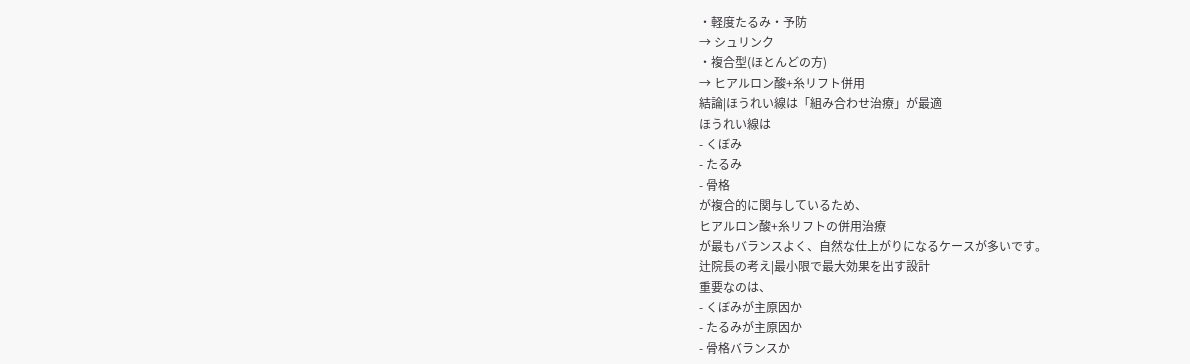・軽度たるみ・予防
→ シュリンク
・複合型(ほとんどの方)
→ ヒアルロン酸+糸リフト併用
結論|ほうれい線は「組み合わせ治療」が最適
ほうれい線は
- くぼみ
- たるみ
- 骨格
が複合的に関与しているため、
ヒアルロン酸+糸リフトの併用治療
が最もバランスよく、自然な仕上がりになるケースが多いです。
辻院長の考え|最小限で最大効果を出す設計
重要なのは、
- くぼみが主原因か
- たるみが主原因か
- 骨格バランスか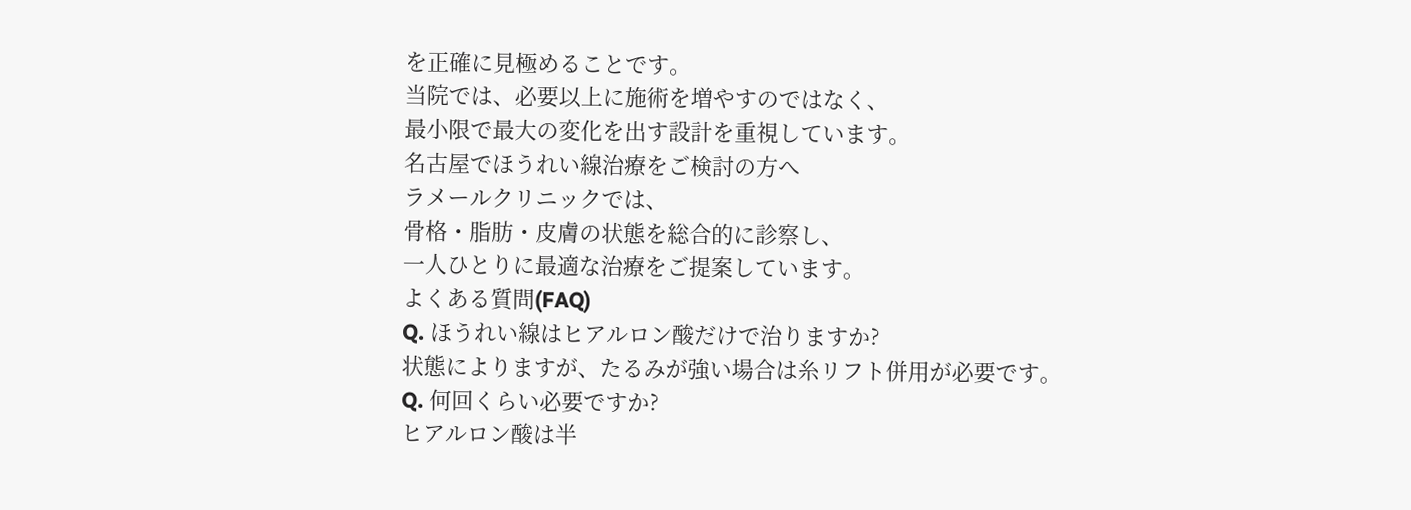を正確に見極めることです。
当院では、必要以上に施術を増やすのではなく、
最小限で最大の変化を出す設計を重視しています。
名古屋でほうれい線治療をご検討の方へ
ラメールクリニックでは、
骨格・脂肪・皮膚の状態を総合的に診察し、
一人ひとりに最適な治療をご提案しています。
よくある質問(FAQ)
Q. ほうれい線はヒアルロン酸だけで治りますか?
状態によりますが、たるみが強い場合は糸リフト併用が必要です。
Q. 何回くらい必要ですか?
ヒアルロン酸は半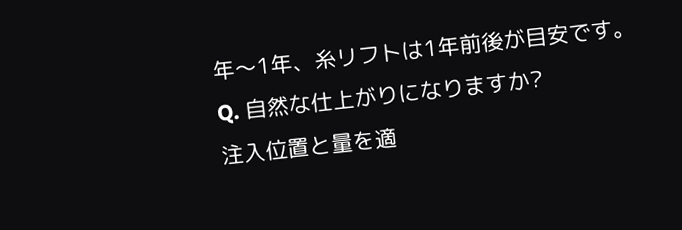年〜1年、糸リフトは1年前後が目安です。
Q. 自然な仕上がりになりますか?
注入位置と量を適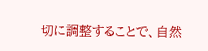切に調整することで、自然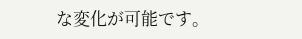な変化が可能です。